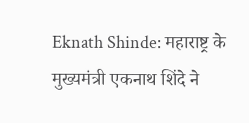Eknath Shinde: महाराष्ट्र के मुख्यमंत्री एकनाथ शिंदे ने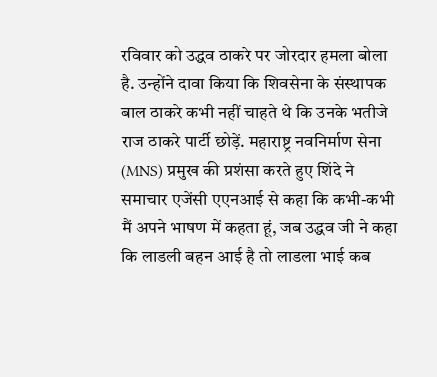रविवार को उद्धव ठाकरे पर जोरदार हमला बोला है. उन्होंने दावा किया कि शिवसेना के संस्थापक बाल ठाकरे कभी नहीं चाहते थे कि उनके भतीजे राज ठाकरे पार्टी छोड़ें. महाराष्ट्र नवनिर्माण सेना (MNS) प्रमुख की प्रशंसा करते हुए शिंदे ने समाचार एजेंसी एएनआई से कहा कि कभी-कभी मैं अपने भाषण में कहता हूं, जब उद्धव जी ने कहा कि लाडली बहन आई है तो लाडला भाई कब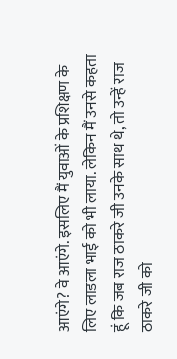आएंगे? वे आएंगे. इसलिए मैं युवाओं के प्रशिक्षण के लिए लाडला भाई को भी लाया. लेकिन मैं उनसे कहता हूं कि जब राज ठाकरे जी उनके साथ थे, तो उन्हें राज ठाकरे जी को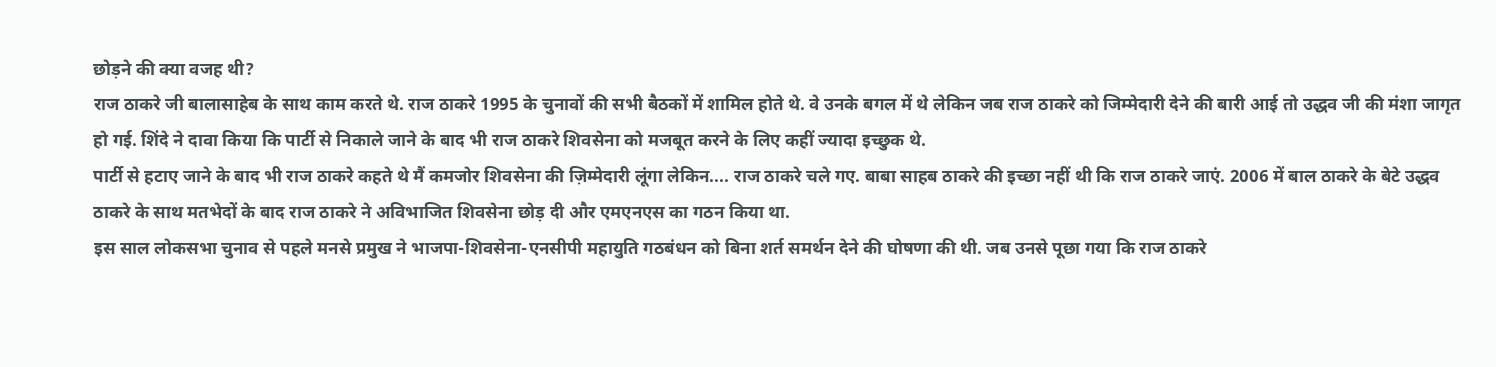छोड़ने की क्या वजह थी?
राज ठाकरे जी बालासाहेब के साथ काम करते थे. राज ठाकरे 1995 के चुनावों की सभी बैठकों में शामिल होते थे. वे उनके बगल में थे लेकिन जब राज ठाकरे को जिम्मेदारी देने की बारी आई तो उद्धव जी की मंशा जागृत हो गई. शिंदे ने दावा किया कि पार्टी से निकाले जाने के बाद भी राज ठाकरे शिवसेना को मजबूत करने के लिए कहीं ज्यादा इच्छुक थे.
पार्टी से हटाए जाने के बाद भी राज ठाकरे कहते थे मैं कमजोर शिवसेना की ज़िम्मेदारी लूंगा लेकिन.... राज ठाकरे चले गए. बाबा साहब ठाकरे की इच्छा नहीं थी कि राज ठाकरे जाएं. 2006 में बाल ठाकरे के बेटे उद्धव ठाकरे के साथ मतभेदों के बाद राज ठाकरे ने अविभाजित शिवसेना छोड़ दी और एमएनएस का गठन किया था.
इस साल लोकसभा चुनाव से पहले मनसे प्रमुख ने भाजपा-शिवसेना-एनसीपी महायुति गठबंधन को बिना शर्त समर्थन देने की घोषणा की थी. जब उनसे पूछा गया कि राज ठाकरे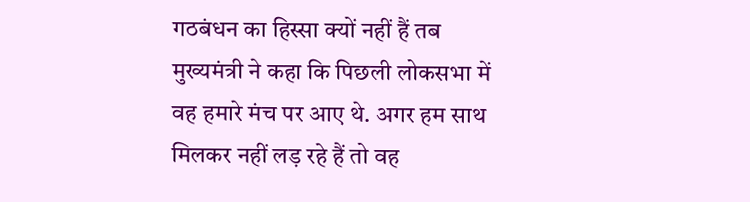गठबंधन का हिस्सा क्यों नहीं हैं तब मुख्यमंत्री ने कहा कि पिछली लोकसभा में वह हमारे मंच पर आए थे. अगर हम साथ मिलकर नहीं लड़ रहे हैं तो वह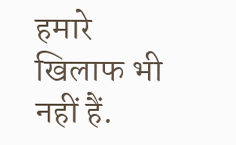हमारे खिलाफ भी नहीं हैं.